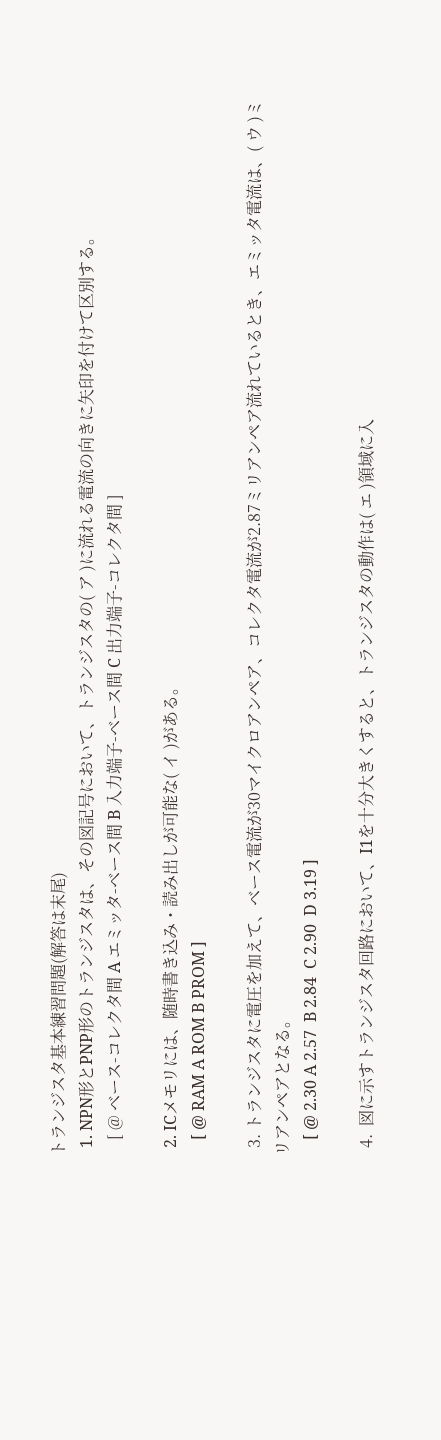トランジスタ基本練習問題(解答は末尾)
  1. NPN形とPNP形のトランジスタは、その図記号において、トランジスタの( ア )に流れる電流の向きに矢印を付けて区別する。
    [ @ ベース-コレクタ間 A エミッタ-ベース間 B 入力端子-ベース間 C 出力端子-コレクタ間 ]

  2. ICメモリには、随時書き込み・読み出しが可能な( イ )がある。
    [ @ RAM A ROM B PROM ]

  3. トランジスタに電圧を加えて、ベース電流が30マイクロアンペア、コレクタ電流が2.87ミリアンペア流れているとき、エミッタ電流は、( ウ )ミリアンペアとなる。
    [ @ 2.30 A 2.57  B 2.84  C 2.90  D 3.19 ]

  4.  図に示すトランジスタ回路において、I1を十分大きくすると、トランジスタの動作は( エ )領域に入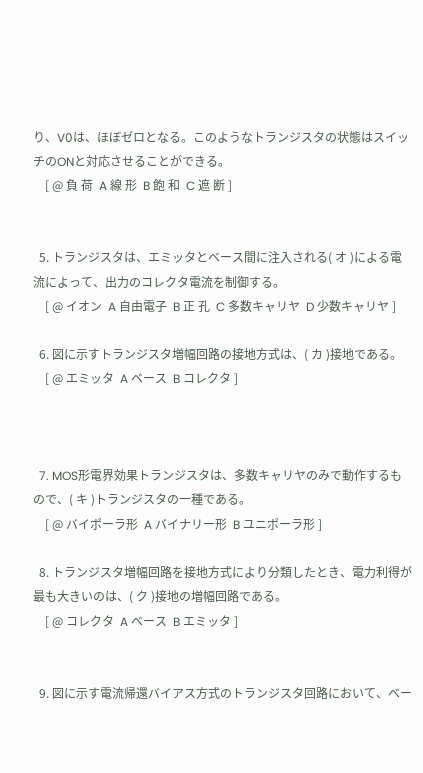り、V0は、ほぼゼロとなる。このようなトランジスタの状態はスイッチのONと対応させることができる。
    [ @ 負 荷  A 線 形  B 飽 和  C 遮 断 ]


  5. トランジスタは、エミッタとベース間に注入される( オ )による電流によって、出力のコレクタ電流を制御する。
    [ @ イオン  A 自由電子  B 正 孔  C 多数キャリヤ  D 少数キャリヤ ]

  6. 図に示すトランジスタ増幅回路の接地方式は、( カ )接地である。
    [ @ エミッタ  A ベース  B コレクタ ]



  7. MOS形電界効果トランジスタは、多数キャリヤのみで動作するもので、( キ )トランジスタの一種である。
    [ @ バイポーラ形  A バイナリー形  B ユニポーラ形 ]

  8. トランジスタ増幅回路を接地方式により分類したとき、電力利得が最も大きいのは、( ク )接地の増幅回路である。
    [ @ コレクタ  A ベース  B エミッタ ]


  9. 図に示す電流帰還バイアス方式のトランジスタ回路において、ベー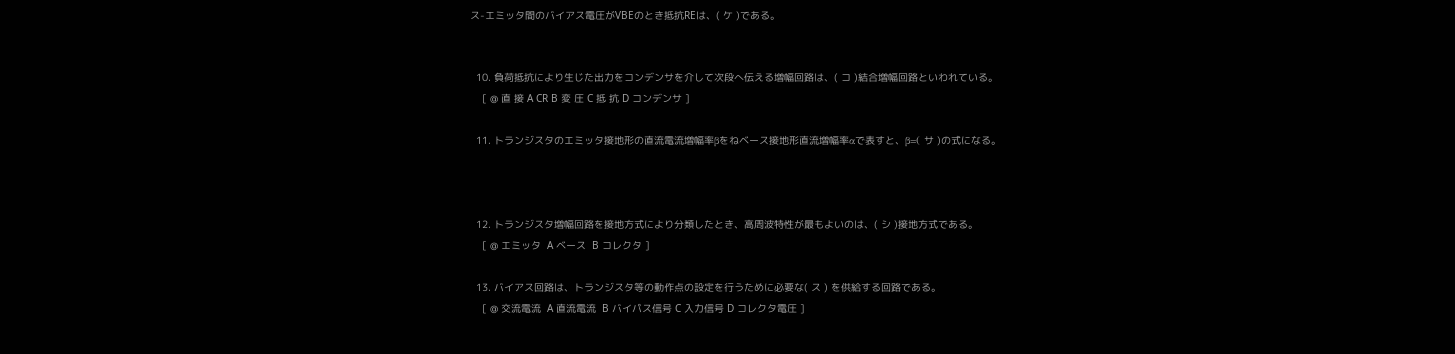ス-エミッタ間のバイアス電圧がVBEのとき抵抗REは、( ケ )である。


  10. 負荷抵抗により生じた出力をコンデンサを介して次段へ伝える増幅回路は、( コ )結合増幅回路といわれている。
    [ @ 直 接 A CR B 変 圧 C 抵 抗 D コンデンサ ]

  11. トランジスタのエミッタ接地形の直流電流増幅率βをねベース接地形直流増幅率αで表すと、β=( サ )の式になる。



  12. トランジスタ増幅回路を接地方式により分類したとき、高周波特性が最もよいのは、( シ )接地方式である。
    [ @ エミッタ  A ベース  B コレクタ ]

  13. バイアス回路は、トランジスタ等の動作点の設定を行うために必要な( ス ) を供給する回路である。
    [ @ 交流電流  A 直流電流  B バイパス信号 C 入力信号 D コレクタ電圧 ]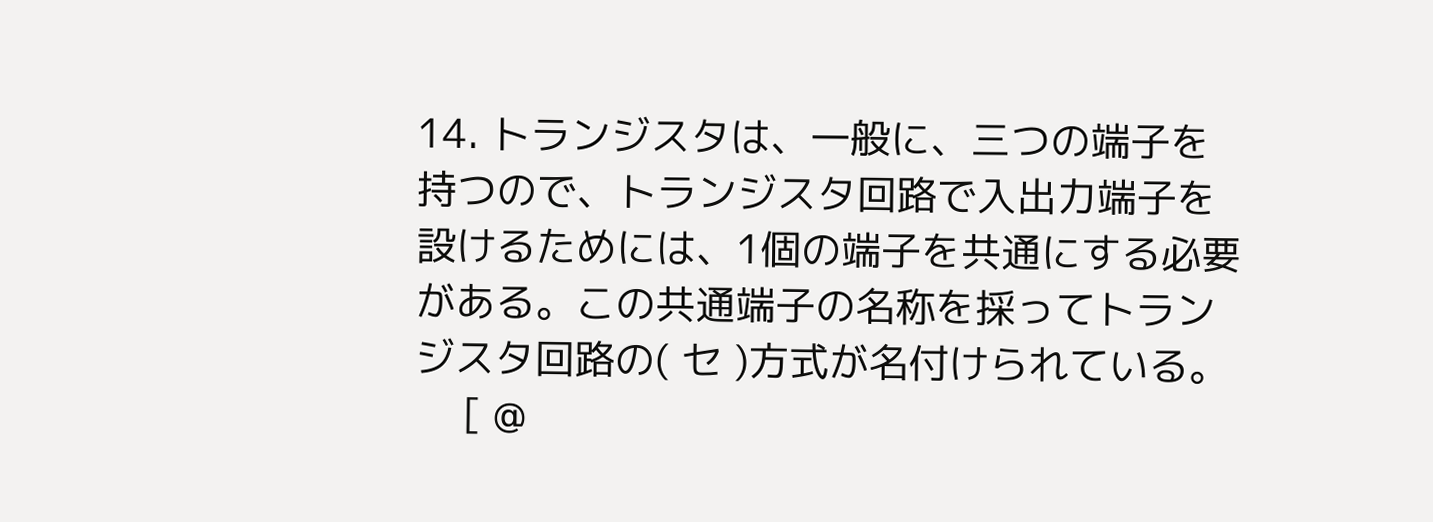14. トランジスタは、一般に、三つの端子を持つので、トランジスタ回路で入出力端子を設けるためには、1個の端子を共通にする必要がある。この共通端子の名称を採ってトランジスタ回路の( セ )方式が名付けられている。
    [ @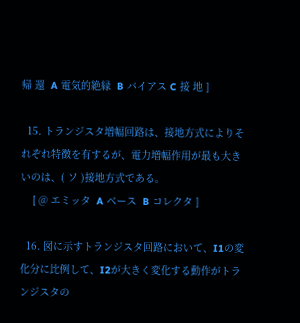帰 還  A 電気的絶縁  B バイアス C 接 地 ]

  15. トランジスタ増幅回路は、接地方式によりそれぞれ特徴を有するが、電力増幅作用が最も大きいのは、( ソ )接地方式である。
    [ @ エミッタ  A ベース  B コレクタ ]

  16. 図に示すトランジスタ回路において、I1の変化分に比例して、I2が大きく変化する動作がトランジスタの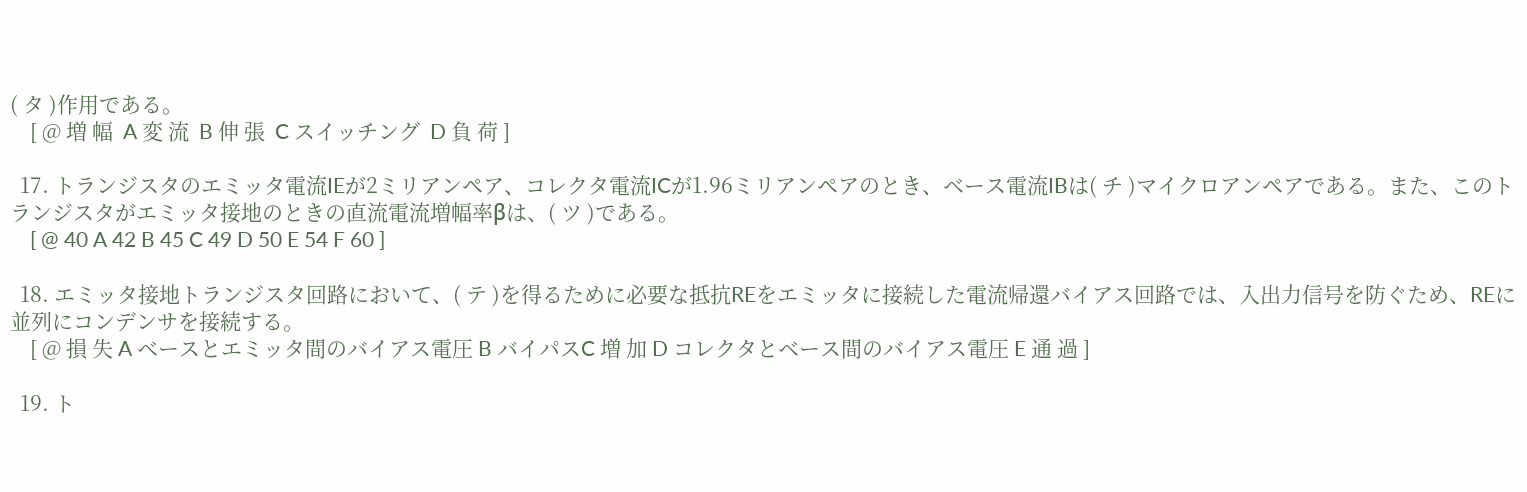( タ )作用である。
    [ @ 増 幅  A 変 流  B 伸 張  C スイッチング  D 負 荷 ]

  17. トランジスタのエミッタ電流IEが2ミリアンペア、コレクタ電流ICが1.96ミリアンペアのとき、ベース電流IBは( チ )マイクロアンペアである。また、このトランジスタがエミッタ接地のときの直流電流増幅率βは、( ツ )である。
    [ @ 40 A 42 B 45 C 49 D 50 E 54 F 60 ]

  18. エミッタ接地トランジスタ回路において、( テ )を得るために必要な抵抗REをエミッタに接続した電流帰還バイアス回路では、入出力信号を防ぐため、REに並列にコンデンサを接続する。
    [ @ 損 失 A ベースとエミッタ間のバイアス電圧 B バイパスC 増 加 D コレクタとベース間のバイアス電圧 E 通 過 ]

  19. ト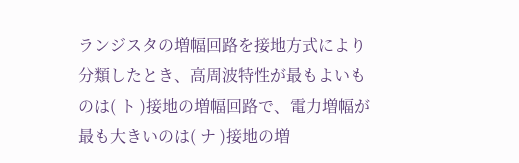ランジスタの増幅回路を接地方式により分類したとき、高周波特性が最もよいものは( ト )接地の増幅回路で、電力増幅が最も大きいのは( ナ )接地の増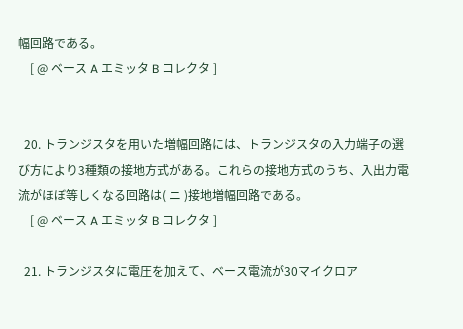幅回路である。
    [ @ ベース A エミッタ B コレクタ ]


  20. トランジスタを用いた増幅回路には、トランジスタの入力端子の選び方により3種類の接地方式がある。これらの接地方式のうち、入出力電流がほぼ等しくなる回路は( ニ )接地増幅回路である。
    [ @ ベース A エミッタ B コレクタ ]

  21. トランジスタに電圧を加えて、ベース電流が30マイクロア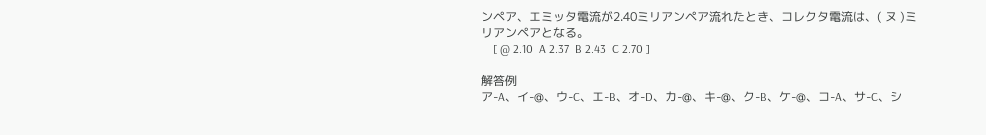ンペア、エミッタ電流が2.40ミリアンペア流れたとき、コレクタ電流は、( ヌ )ミリアンペアとなる。
    [ @ 2.10  A 2.37  B 2.43  C 2.70 ]

解答例
ア-A、イ-@、ウ-C、エ-B、オ-D、カ-@、キ-@、ク-B、ケ-@、コ-A、サ-C、シ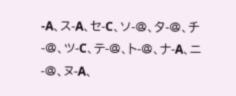-A、ス-A、セ-C、ソ-@、タ-@、チ-@、ツ-C、テ-@、ト-@、ナ-A、ニ-@、ヌ-A、